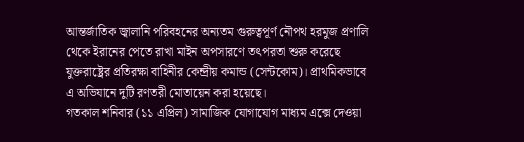আন্তর্জাতিক জ্বালানি পরিবহনের অন্যতম গুরুত্বপূর্ণ নৌপথ হরমুজ প্রণালি থেকে ইরানের পেতে রাখা মাইন অপসারণে তৎপরতা শুরু করেছে যুক্তরাষ্ট্রের প্রতিরক্ষা বাহিনীর কেন্দ্রীয় কমান্ড (সেন্টকোম)। প্রাথমিকভাবে এ অভিযানে দুটি রণতরী মোতায়েন করা হয়েছে।
গতকাল শনিবার (১১ এপ্রিল) সামাজিক যোগাযোগ মাধ্যম এক্সে দেওয়া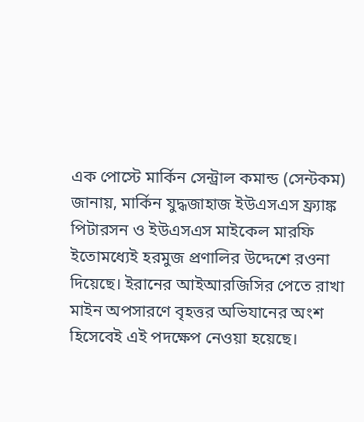এক পোস্টে মার্কিন সেন্ট্রাল কমান্ড (সেন্টকম) জানায়, মার্কিন যুদ্ধজাহাজ ইউএসএস ফ্র্যাঙ্ক পিটারসন ও ইউএসএস মাইকেল মারফি ইতোমধ্যেই হরমুজ প্রণালির উদ্দেশে রওনা দিয়েছে। ইরানের আইআরজিসির পেতে রাখা মাইন অপসারণে বৃহত্তর অভিযানের অংশ হিসেবেই এই পদক্ষেপ নেওয়া হয়েছে।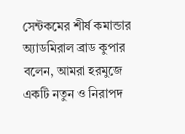সেন্টকমের শীর্ষ কমান্ডার অ্যাডমিরাল ব্রাড কুপার বলেন, আমরা হরমুজে একটি নতুন ও নিরাপদ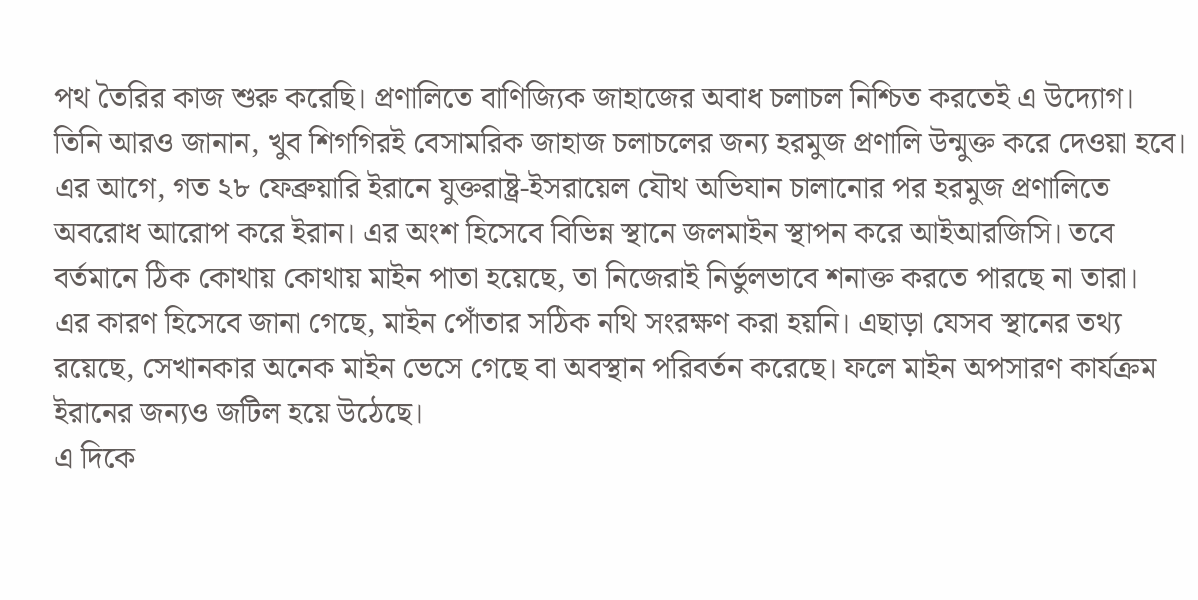পথ তৈরির কাজ শুরু করেছি। প্রণালিতে বাণিজ্যিক জাহাজের অবাধ চলাচল নিশ্চিত করতেই এ উদ্যোগ।
তিনি আরও জানান, খুব শিগগিরই বেসামরিক জাহাজ চলাচলের জন্য হরমুজ প্রণালি উন্মুক্ত করে দেওয়া হবে।
এর আগে, গত ২৮ ফেব্রুয়ারি ইরানে যুক্তরাষ্ট্র-ইসরায়েল যৌথ অভিযান চালানোর পর হরমুজ প্রণালিতে অবরোধ আরোপ করে ইরান। এর অংশ হিসেবে বিভিন্ন স্থানে জলমাইন স্থাপন করে আইআরজিসি। তবে বর্তমানে ঠিক কোথায় কোথায় মাইন পাতা হয়েছে, তা নিজেরাই নির্ভুলভাবে শনাক্ত করতে পারছে না তারা।
এর কারণ হিসেবে জানা গেছে, মাইন পোঁতার সঠিক নথি সংরক্ষণ করা হয়নি। এছাড়া যেসব স্থানের তথ্য রয়েছে, সেখানকার অনেক মাইন ভেসে গেছে বা অবস্থান পরিবর্তন করেছে। ফলে মাইন অপসারণ কার্যক্রম ইরানের জন্যও জটিল হয়ে উঠেছে।
এ দিকে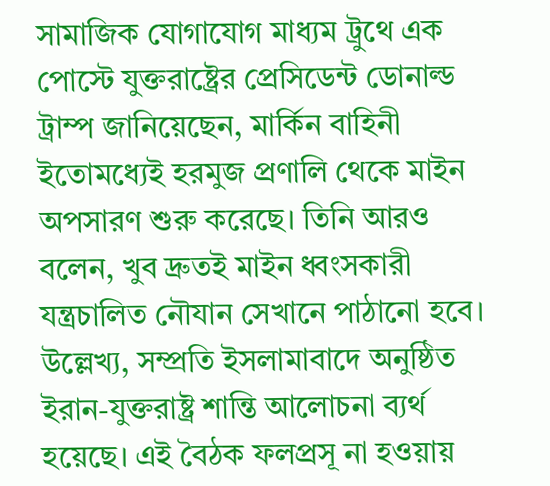সামাজিক যোগাযোগ মাধ্যম ট্রুথে এক পোস্টে যুক্তরাষ্ট্রের প্রেসিডেন্ট ডোনাল্ড ট্রাম্প জানিয়েছেন, মার্কিন বাহিনী ইতোমধ্যেই হরমুজ প্রণালি থেকে মাইন অপসারণ শুরু করেছে। তিনি আরও বলেন, খুব দ্রুতই মাইন ধ্বংসকারী যন্ত্রচালিত নৌযান সেখানে পাঠানো হবে।
উল্লেখ্য, সম্প্রতি ইসলামাবাদে অনুষ্ঠিত ইরান-যুক্তরাষ্ট্র শান্তি আলোচনা ব্যর্থ হয়েছে। এই বৈঠক ফলপ্রসূ না হওয়ায়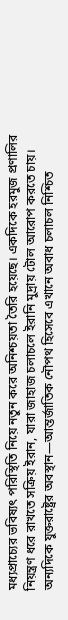মধ্যপ্রাচ্যের ভবিষ্যৎ পরিস্থিতি নিয়ে নতুন করে অনিশ্চয়তা তৈরি হয়েছে। একদিকে হরমুজ প্রণালির নিয়ন্ত্রণ ধরে রাখতে সক্রিয় ইরান, যারা জাহাজ চলাচলে ইরানি মুদ্রায় টোল আরোপ করতে চায়।
অন্যদিকে যুক্তরাষ্ট্রের অবস্থান—আন্তর্জাতিক নৌপথ হিসেবে এখানে অবাধ চলাচল নিশ্চিত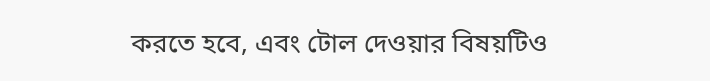করতে হবে, এবং টোল দেওয়ার বিষয়টিও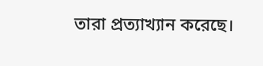তারা প্রত্যাখ্যান করেছে।